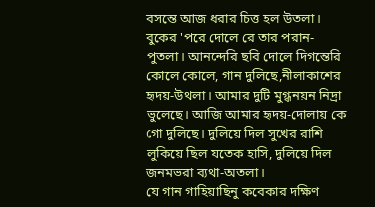বসন্তে আজ ধরার চিত্ত হল উতলা। বুকের 'পরে দোলে রে তার পরান-পুতলা। আনন্দেরি ছবি দোলে দিগন্তেরি কোলে কোলে, গান দুলিছে,নীলাকাশের হৃদয়-উথলা। আমার দুটি মুগ্ধনয়ন নিদ্রা ভুলেছে। আজি আমার হৃদয়-দোলায় কে গো দুলিছে। দুলিয়ে দিল সুখের রাশি লুকিয়ে ছিল যতেক হাসি, দুলিয়ে দিল জনমভরা ব্যথা-অতলা।
যে গান গাহিয়াছিনু কবেকার দক্ষিণ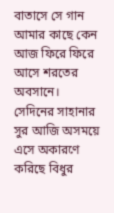বাতাসে সে গান আমার কাছে কেন আজ ফিরে ফিরে আসে শরতের অবসানে। সেদিনের সাহানার সুর আজি অসময়ে এসে অকারণে করিছে বিধুর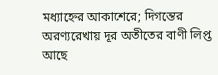মধ্যাহ্নের আকাশেরে; দিগন্তের অরণ্যরেখায় দূর অতীতের বাণী লিপ্ত আছে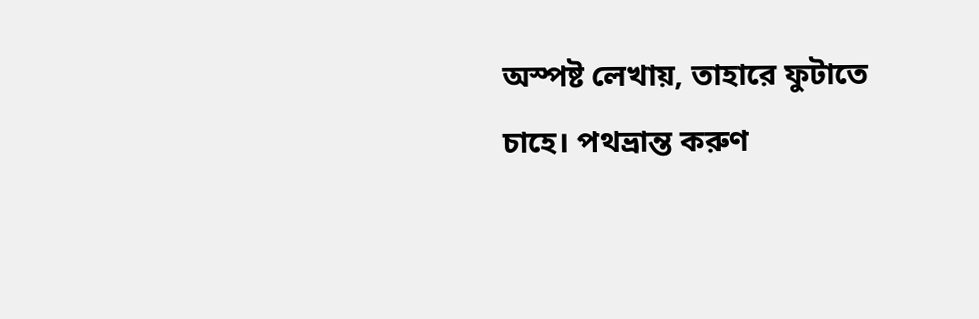অস্পষ্ট লেখায়, তাহারে ফুটাতে চাহে। পথভ্রান্ত করুণ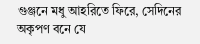গুঞ্জনে মধু আহরিতে ফিরে, সেদিনের অকৃপণ বনে যে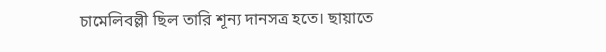চামেলিবল্লী ছিল তারি শূন্য দানসত্র হতে। ছায়াতে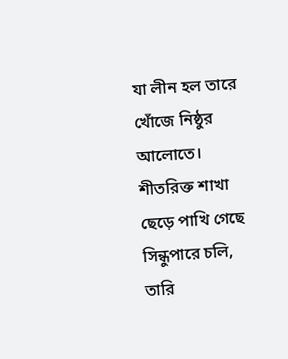যা লীন হল তারে খোঁজে নিষ্ঠুর আলোতে। শীতরিক্ত শাখা ছেড়ে পাখি গেছে সিন্ধুপারে চলি, তারি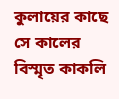কুলায়ের কাছে সে কালের বিস্মৃত কাকলি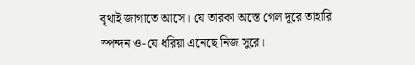বৃথাই জাগাতে আসে। যে তারকা অস্তে গেল দূরে তাহারি স্পন্দন ও-যে ধরিয়া এনেছে নিজ সুরে।